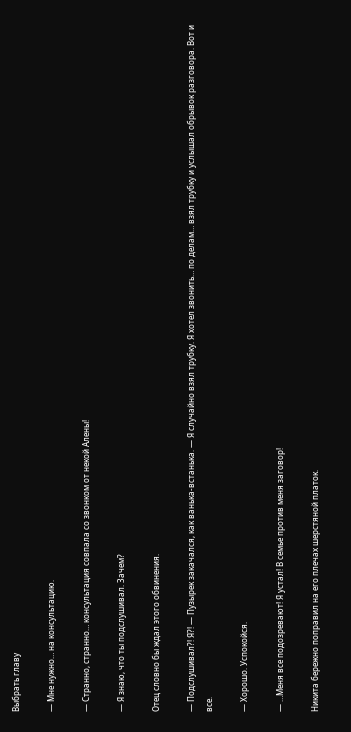Выбрать главу

— Мне нужно… на консультацию.

— Странно, странно… консультация совпала со звонком от некой Алены!

— Я знаю, что ты подслушивал. Зачем?

Отец словно бы ждал этого обвинения.

— Подслушивал?! Я?! — Пузырек закачался, как ванька-встанька. — Я случайно взял трубку. Я хотел звонить… по делам… взял трубку и услышал обрывок разговора. Вот и все.

— Хорошо. Успокойся.

— …Меня все подозревают! Я устал! В семье против меня заговор!

Никита бережно поправил на его плечах шерстяной платок.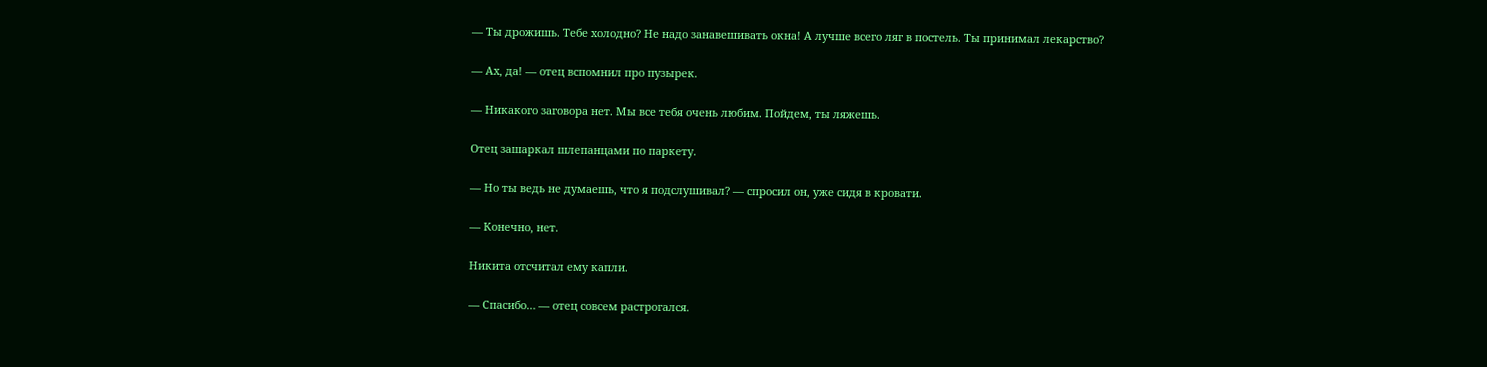— Ты дрожишь. Тебе холодно? Не надо занавешивать окна! А лучше всего ляг в постель. Ты принимал лекарство?

— Ах, да! — отец вспомнил про пузырек.

— Никакого заговора нет. Мы все тебя очень любим. Пойдем, ты ляжешь.

Отец зашаркал шлепанцами по паркету.

— Но ты ведь не думаешь, что я подслушивал? — спросил он, уже сидя в кровати.

— Конечно, нет.

Никита отсчитал ему капли.

— Спасибо… — отец совсем растрогался.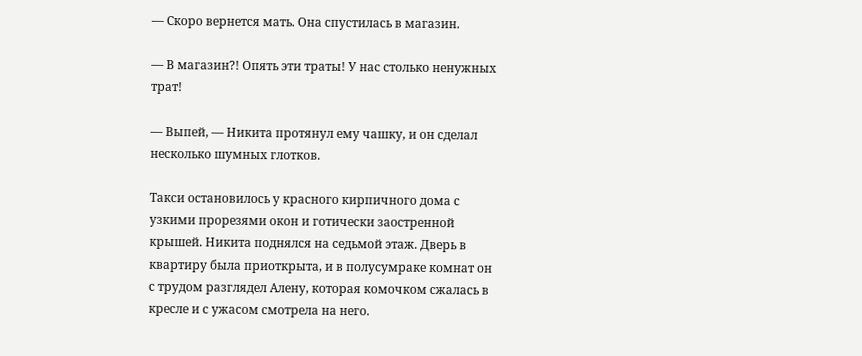— Скоро вернется мать. Она спустилась в магазин.

— В магазин?! Опять эти траты! У нас столько ненужных трат!

— Выпей, — Никита протянул ему чашку, и он сделал несколько шумных глотков.

Такси остановилось у красного кирпичного дома с узкими прорезями окон и готически заостренной крышей. Никита поднялся на седьмой этаж. Дверь в квартиру была приоткрыта, и в полусумраке комнат он с трудом разглядел Алену, которая комочком сжалась в кресле и с ужасом смотрела на него.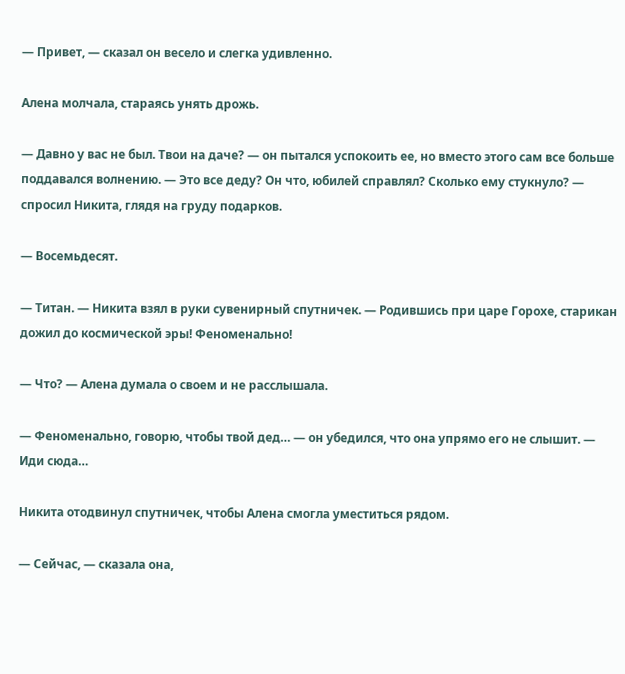— Привет, — сказал он весело и слегка удивленно.

Алена молчала, стараясь унять дрожь.

— Давно у вас не был. Твои на даче? — он пытался успокоить ее, но вместо этого сам все больше поддавался волнению. — Это все деду? Он что, юбилей справлял? Сколько ему стукнуло? — спросил Никита, глядя на груду подарков.

— Восемьдесят.

— Титан. — Никита взял в руки сувенирный спутничек. — Родившись при царе Горохе, старикан дожил до космической эры! Феноменально!

— Что? — Алена думала о своем и не расслышала.

— Феноменально, говорю, чтобы твой дед… — он убедился, что она упрямо его не слышит. — Иди сюда…

Никита отодвинул спутничек, чтобы Алена смогла уместиться рядом.

— Сейчас, — сказала она,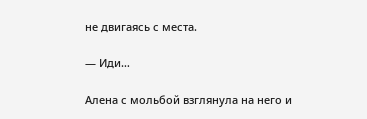не двигаясь с места.

— Иди…

Алена с мольбой взглянула на него и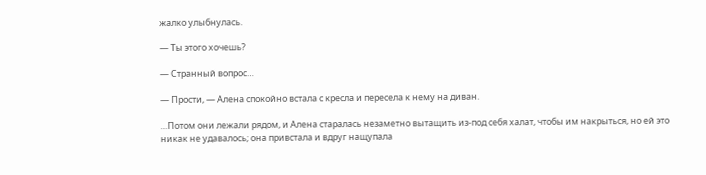жалко улыбнулась.

— Ты этого хочешь?

— Странный вопрос…

— Прости, — Алена спокойно встала с кресла и пересела к нему на диван.

…Потом они лежали рядом, и Алена старалась незаметно вытащить из-под себя халат, чтобы им накрыться, но ей это никак не удавалось; она привстала и вдруг нащупала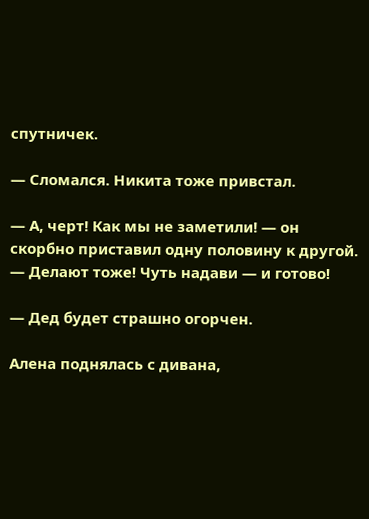спутничек.

— Сломался. Никита тоже привстал.

— А, черт! Как мы не заметили! — он скорбно приставил одну половину к другой. — Делают тоже! Чуть надави — и готово!

— Дед будет страшно огорчен.

Алена поднялась с дивана,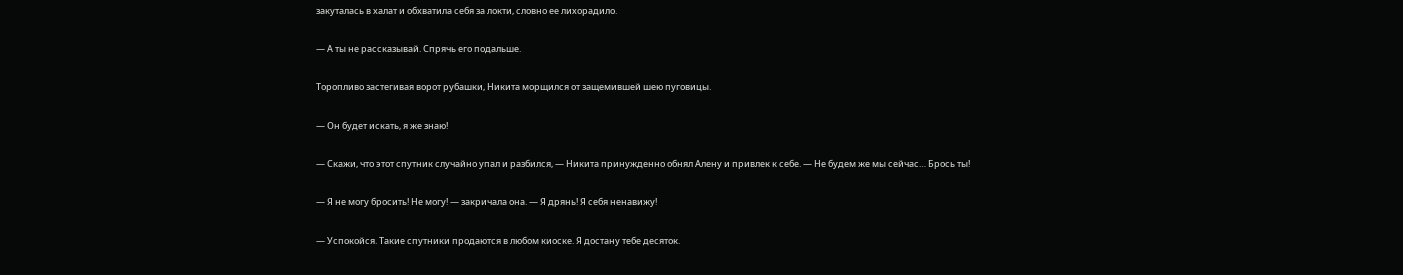закуталась в халат и обхватила себя за локти, словно ее лихорадило.

— А ты не рассказывай. Спрячь его подальше.

Торопливо застегивая ворот рубашки, Никита морщился от защемившей шею пуговицы.

— Он будет искать, я же знаю!

— Скажи, что этот спутник случайно упал и разбился, — Никита принужденно обнял Алену и привлек к себе. — Не будем же мы сейчас… Брось ты!

— Я не могу бросить! Не могу! — закричала она. — Я дрянь! Я себя ненавижу!

— Успокойся. Такие спутники продаются в любом киоске. Я достану тебе десяток.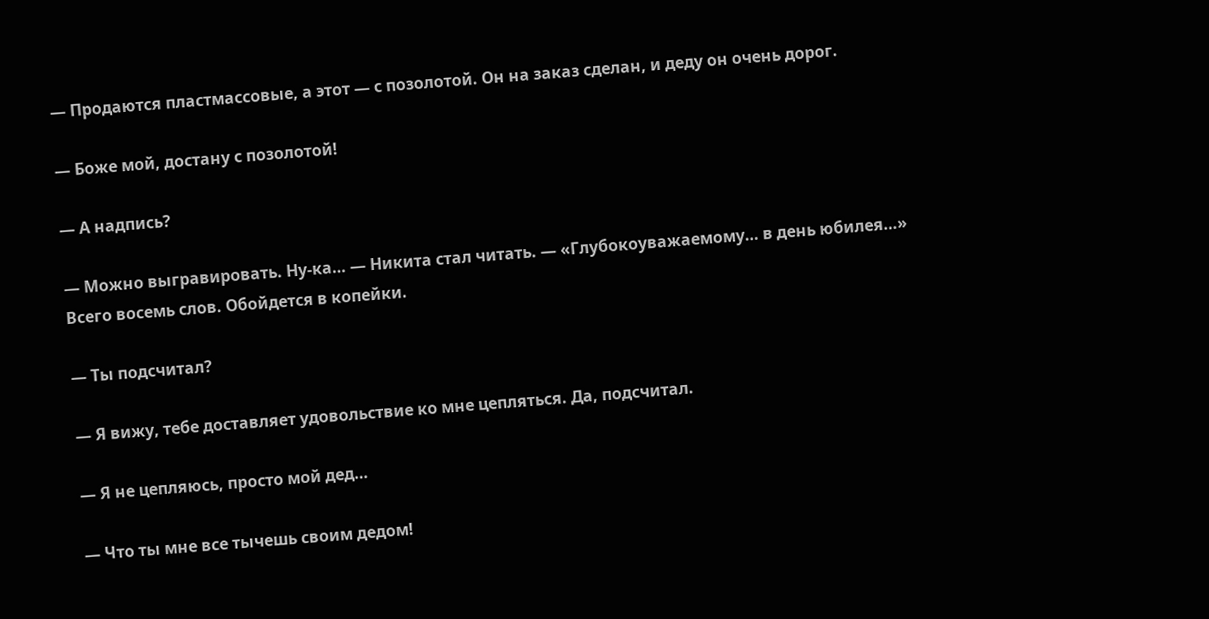— Продаются пластмассовые, а этот — с позолотой. Он на заказ сделан, и деду он очень дорог.

— Боже мой, достану с позолотой!

— А надпись?

— Можно выгравировать. Ну-ка… — Никита стал читать. — «Глубокоуважаемому… в день юбилея…» Всего восемь слов. Обойдется в копейки.

— Ты подсчитал?

— Я вижу, тебе доставляет удовольствие ко мне цепляться. Да, подсчитал.

— Я не цепляюсь, просто мой дед…

— Что ты мне все тычешь своим дедом!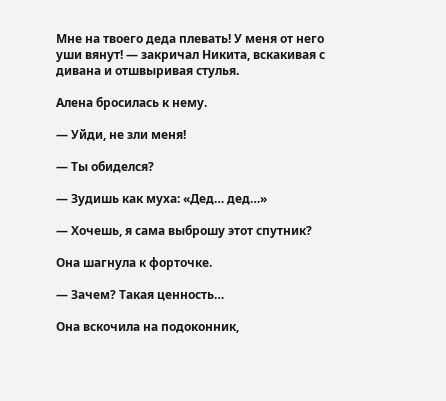Мне на твоего деда плевать! У меня от него уши вянут! — закричал Никита, вскакивая с дивана и отшвыривая стулья.

Алена бросилась к нему.

— Уйди, не зли меня!

— Ты обиделся?

— Зудишь как муха: «Дед… дед…»

— Хочешь, я сама выброшу этот спутник?

Она шагнула к форточке.

— Зачем? Такая ценность…

Она вскочила на подоконник,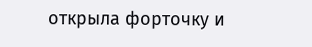открыла форточку и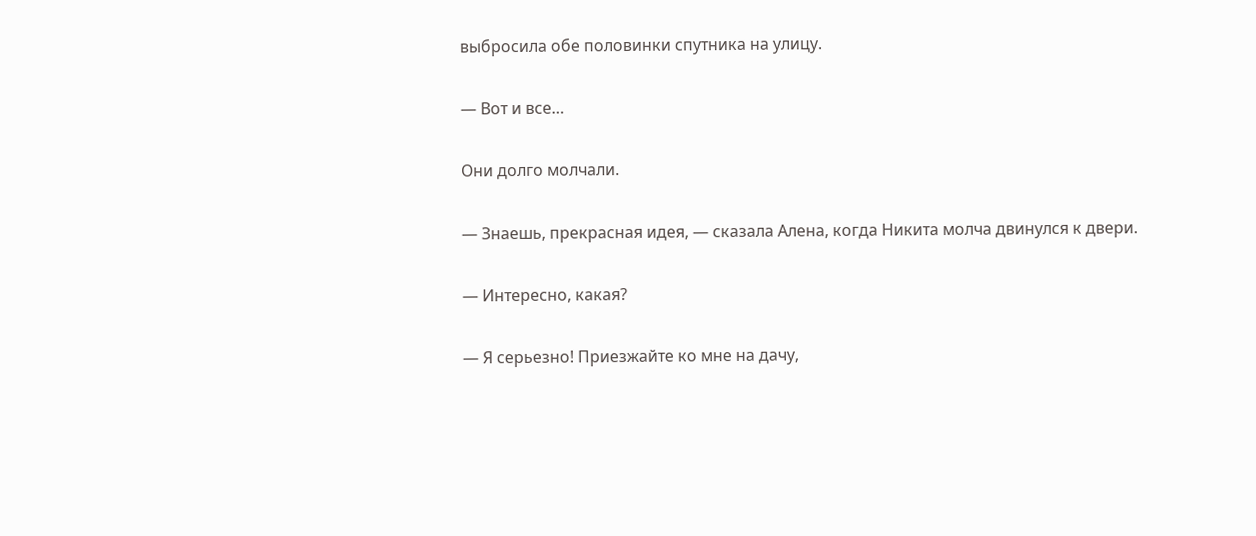выбросила обе половинки спутника на улицу.

— Вот и все…

Они долго молчали.

— Знаешь, прекрасная идея, — сказала Алена, когда Никита молча двинулся к двери.

— Интересно, какая?

— Я серьезно! Приезжайте ко мне на дачу,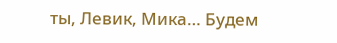ты, Левик, Мика… Будем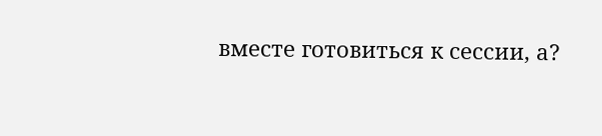вместе готовиться к сессии, а?